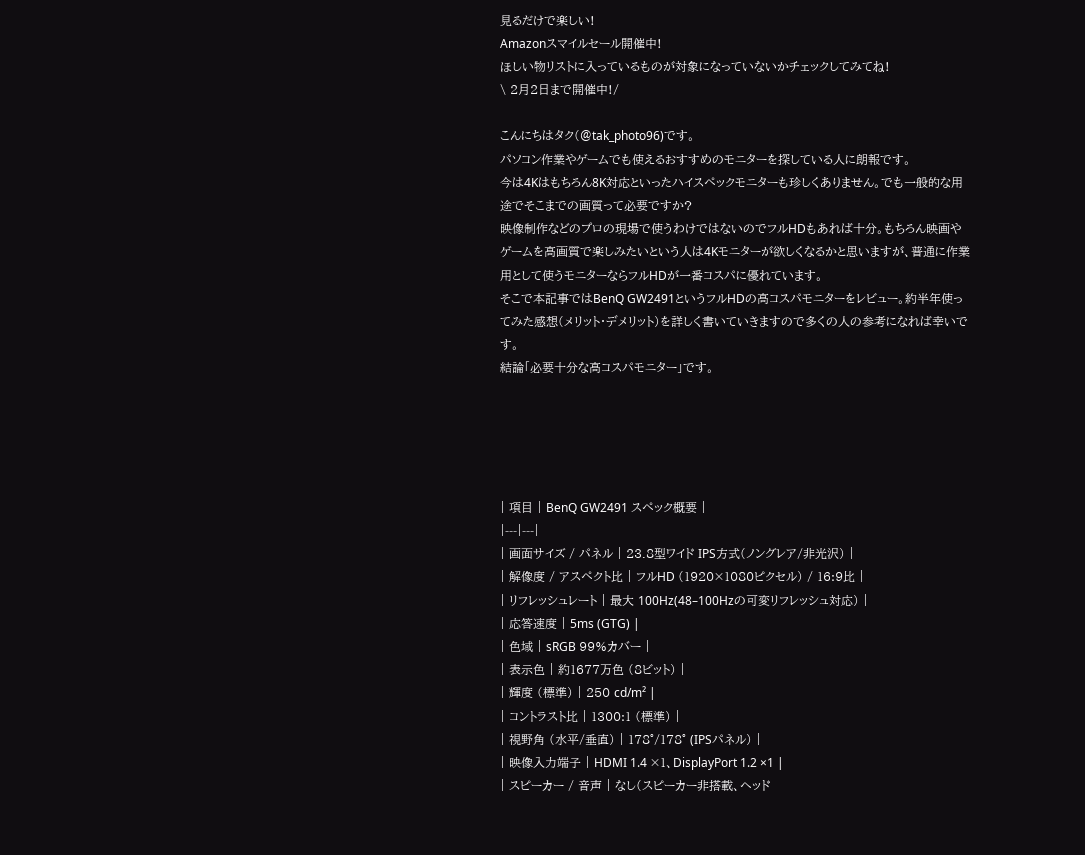見るだけで楽しい!
Amazonスマイルセール開催中!
ほしい物リストに入っているものが対象になっていないかチェックしてみてね!
\ 2月2日まで開催中!/

こんにちはタク(@tak_photo96)です。
パソコン作業やゲームでも使えるおすすめのモニターを探している人に朗報です。
今は4Kはもちろん8K対応といったハイスペックモニターも珍しくありません。でも一般的な用途でそこまでの画質って必要ですか?
映像制作などのプロの現場で使うわけではないのでフルHDもあれば十分。もちろん映画やゲームを高画質で楽しみたいという人は4Kモニターが欲しくなるかと思いますが、普通に作業用として使うモニターならフルHDが一番コスパに優れています。
そこで本記事ではBenQ GW2491というフルHDの高コスパモニターをレビュー。約半年使ってみた感想(メリット・デメリット)を詳しく書いていきますので多くの人の参考になれば幸いです。
結論「必要十分な高コスパモニター」です。





| 項目 | BenQ GW2491 スペック概要 |
|---|---|
| 画面サイズ / パネル | 23.8型ワイド IPS方式(ノングレア/非光沢) |
| 解像度 / アスペクト比 | フルHD (1920×1080ピクセル) / 16:9比 |
| リフレッシュレート | 最大 100Hz(48–100Hzの可変リフレッシュ対応) |
| 応答速度 | 5ms (GTG) |
| 色域 | sRGB 99%カバー |
| 表示色 | 約1677万色 (8ビット) |
| 輝度 (標準) | 250 cd/m² |
| コントラスト比 | 1300:1 (標準) |
| 視野角 (水平/垂直) | 178°/178° (IPSパネル) |
| 映像入力端子 | HDMI 1.4 ×1、DisplayPort 1.2 ×1 |
| スピーカー / 音声 | なし(スピーカー非搭載、ヘッド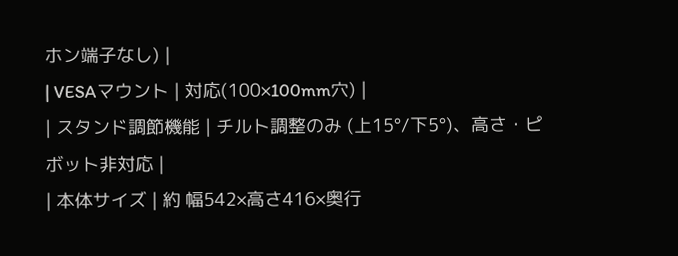ホン端子なし) |
| VESAマウント | 対応(100×100mm穴) |
| スタンド調節機能 | チルト調整のみ (上15°/下5°)、高さ・ピボット非対応 |
| 本体サイズ | 約 幅542×高さ416×奥行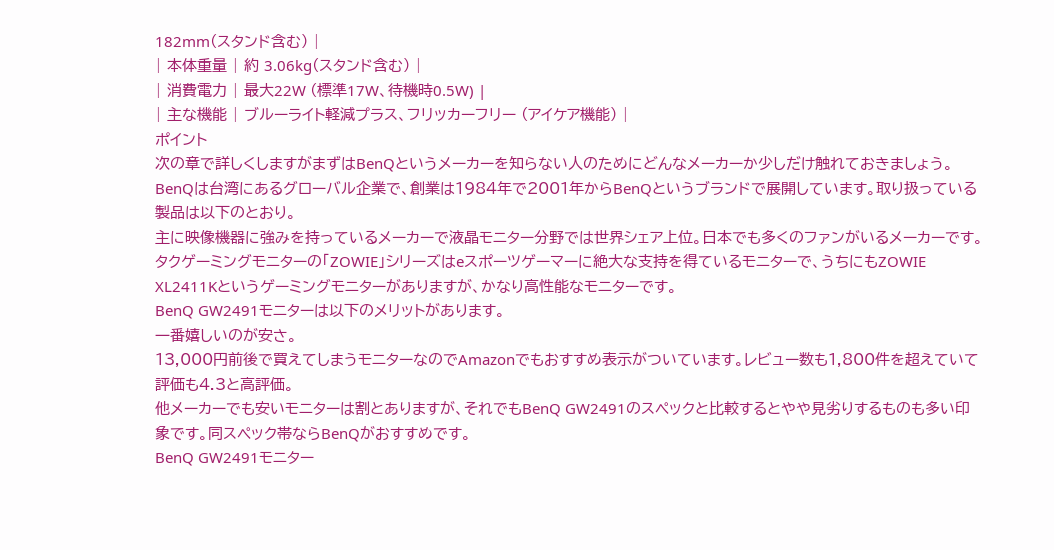182mm(スタンド含む) |
| 本体重量 | 約 3.06kg(スタンド含む) |
| 消費電力 | 最大22W (標準17W、待機時0.5W) |
| 主な機能 | ブルーライト軽減プラス、フリッカーフリー (アイケア機能) |
ポイント
次の章で詳しくしますがまずはBenQというメーカーを知らない人のためにどんなメーカーか少しだけ触れておきましょう。
BenQは台湾にあるグローバル企業で、創業は1984年で2001年からBenQというブランドで展開しています。取り扱っている製品は以下のとおり。
主に映像機器に強みを持っているメーカーで液晶モニター分野では世界シェア上位。日本でも多くのファンがいるメーカーです。
タクゲーミングモニターの「ZOWIE」シリーズはeスポーツゲーマーに絶大な支持を得ているモニターで、うちにもZOWIE XL2411Kというゲーミングモニターがありますが、かなり高性能なモニターです。
BenQ GW2491モニターは以下のメリットがあります。
一番嬉しいのが安さ。
13,000円前後で買えてしまうモニターなのでAmazonでもおすすめ表示がついています。レビュー数も1,800件を超えていて評価も4.3と高評価。
他メーカーでも安いモニターは割とありますが、それでもBenQ GW2491のスペックと比較するとやや見劣りするものも多い印象です。同スペック帯ならBenQがおすすめです。
BenQ GW2491モニター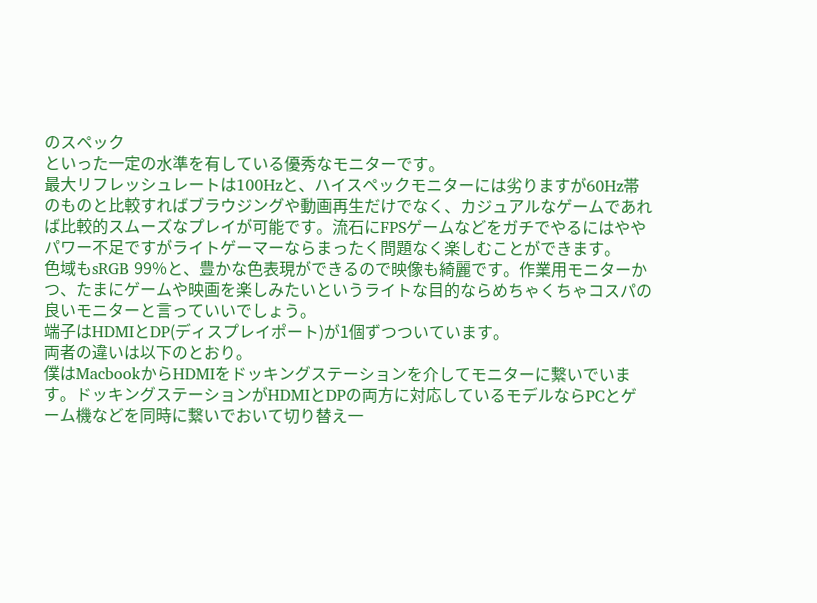のスペック
といった一定の水準を有している優秀なモニターです。
最大リフレッシュレートは100Hzと、ハイスペックモニターには劣りますが60Hz帯のものと比較すればブラウジングや動画再生だけでなく、カジュアルなゲームであれば比較的スムーズなプレイが可能です。流石にFPSゲームなどをガチでやるにはややパワー不足ですがライトゲーマーならまったく問題なく楽しむことができます。
色域もsRGB 99%と、豊かな色表現ができるので映像も綺麗です。作業用モニターかつ、たまにゲームや映画を楽しみたいというライトな目的ならめちゃくちゃコスパの良いモニターと言っていいでしょう。
端子はHDMIとDP(ディスプレイポート)が1個ずつついています。
両者の違いは以下のとおり。
僕はMacbookからHDMIをドッキングステーションを介してモニターに繋いでいます。ドッキングステーションがHDMIとDPの両方に対応しているモデルならPCとゲーム機などを同時に繋いでおいて切り替え一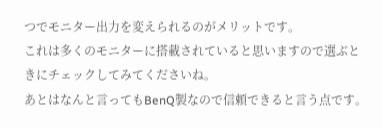つでモニター出力を変えられるのがメリットです。
これは多くのモニターに搭載されていると思いますので選ぶときにチェックしてみてくださいね。
あとはなんと言ってもBenQ製なので信頼できると言う点です。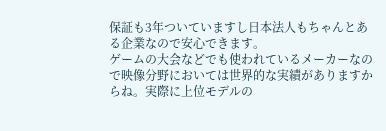保証も3年ついていますし日本法人もちゃんとある企業なので安心できます。
ゲームの大会などでも使われているメーカーなので映像分野においては世界的な実績がありますからね。実際に上位モデルの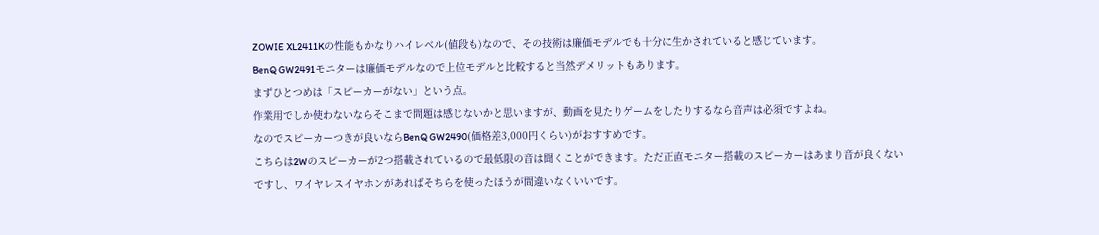ZOWIE XL2411Kの性能もかなりハイレベル(値段も)なので、その技術は廉価モデルでも十分に生かされていると感じています。
BenQ GW2491モニターは廉価モデルなので上位モデルと比較すると当然デメリットもあります。
まずひとつめは「スピーカーがない」という点。
作業用でしか使わないならそこまで問題は感じないかと思いますが、動画を見たりゲームをしたりするなら音声は必須ですよね。
なのでスピーカーつきが良いならBenQ GW2490(価格差3,000円くらい)がおすすめです。
こちらは2Wのスピーカーが2つ搭載されているので最低限の音は聞くことができます。ただ正直モニター搭載のスピーカーはあまり音が良くないですし、ワイヤレスイヤホンがあればそちらを使ったほうが間違いなくいいです。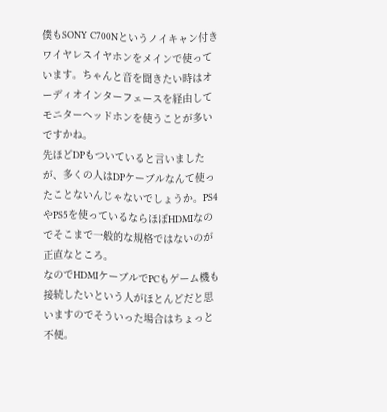僕もSONY C700Nというノイキャン付きワイヤレスイヤホンをメインで使っています。ちゃんと音を聞きたい時はオーディオインターフェースを経由してモニターヘッドホンを使うことが多いですかね。
先ほどDPもついていると言いましたが、多くの人はDPケーブルなんて使ったことないんじゃないでしょうか。PS4やPS5を使っているならほぼHDMIなのでそこまで一般的な規格ではないのが正直なところ。
なのでHDMIケーブルでPCもゲーム機も接続したいという人がほとんどだと思いますのでそういった場合はちょっと不便。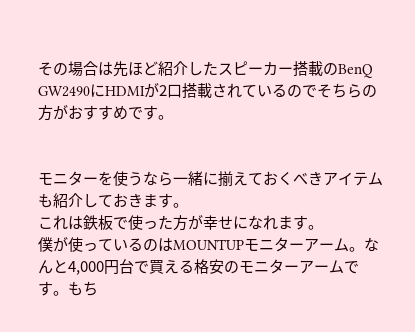その場合は先ほど紹介したスピーカー搭載のBenQ GW2490にHDMIが2口搭載されているのでそちらの方がおすすめです。


モニターを使うなら一緒に揃えておくべきアイテムも紹介しておきます。
これは鉄板で使った方が幸せになれます。
僕が使っているのはMOUNTUPモニターアーム。なんと4,000円台で買える格安のモニターアームです。もち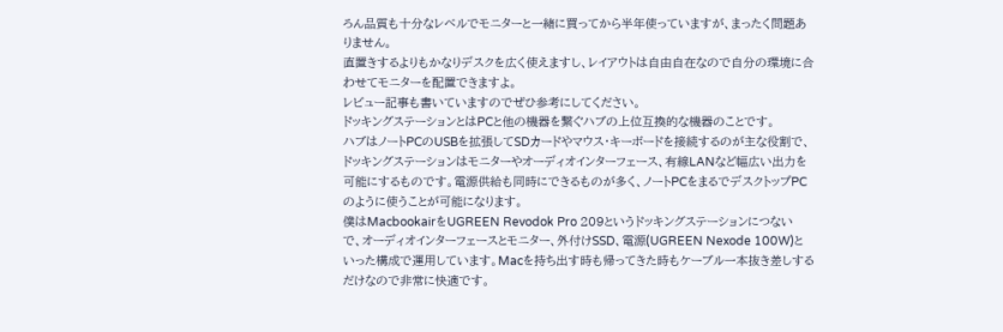ろん品質も十分なレベルでモニターと一緒に買ってから半年使っていますが、まったく問題ありません。
直置きするよりもかなりデスクを広く使えますし、レイアウトは自由自在なので自分の環境に合わせてモニターを配置できますよ。
レビュー記事も書いていますのでぜひ参考にしてください。
ドッキングステーションとはPCと他の機器を繋ぐハブの上位互換的な機器のことです。
ハブはノートPCのUSBを拡張してSDカードやマウス・キーボードを接続するのが主な役割で、ドッキングステーションはモニターやオーディオインターフェース、有線LANなど幅広い出力を可能にするものです。電源供給も同時にできるものが多く、ノートPCをまるでデスクトップPCのように使うことが可能になります。
僕はMacbookairをUGREEN Revodok Pro 209というドッキングステーションにつないで、オーディオインターフェースとモニター、外付けSSD、電源(UGREEN Nexode 100W)といった構成で運用しています。Macを持ち出す時も帰ってきた時もケーブル一本抜き差しするだけなので非常に快適です。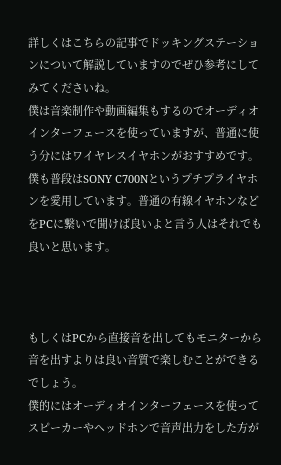詳しくはこちらの記事でドッキングステーションについて解説していますのでぜひ参考にしてみてくださいね。
僕は音楽制作や動画編集もするのでオーディオインターフェースを使っていますが、普通に使う分にはワイヤレスイヤホンがおすすめです。
僕も普段はSONY C700Nというプチプライヤホンを愛用しています。普通の有線イヤホンなどをPCに繋いで聞けば良いよと言う人はそれでも良いと思います。



もしくはPCから直接音を出してもモニターから音を出すよりは良い音質で楽しむことができるでしょう。
僕的にはオーディオインターフェースを使ってスピーカーやヘッドホンで音声出力をした方が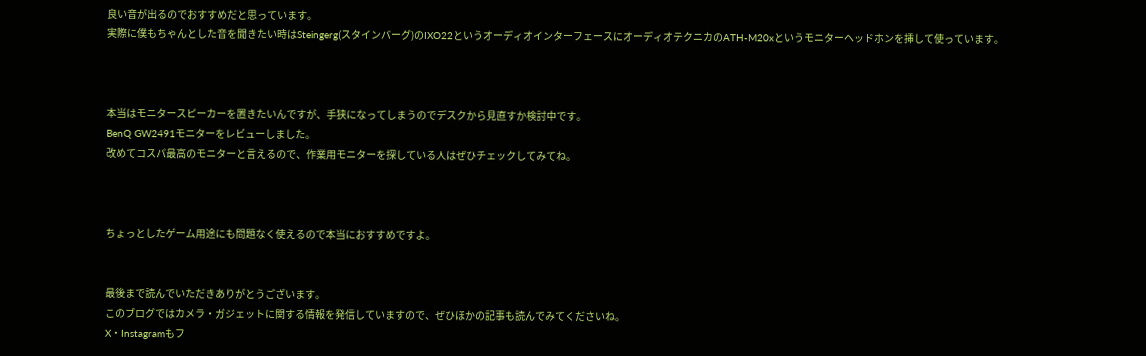良い音が出るのでおすすめだと思っています。
実際に僕もちゃんとした音を聞きたい時はSteingerg(スタインバーグ)のIXO22というオーディオインターフェースにオーディオテクニカのATH-M20xというモニターヘッドホンを挿して使っています。



本当はモニタースピーカーを置きたいんですが、手狭になってしまうのでデスクから見直すか検討中です。
BenQ GW2491モニターをレビューしました。
改めてコスパ最高のモニターと言えるので、作業用モニターを探している人はぜひチェックしてみてね。



ちょっとしたゲーム用途にも問題なく使えるので本当におすすめですよ。


最後まで読んでいただきありがとうございます。
このブログではカメラ・ガジェットに関する情報を発信していますので、ぜひほかの記事も読んでみてくださいね。
X・Instagramもフ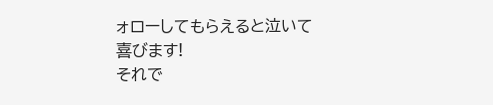ォローしてもらえると泣いて喜びます!
それで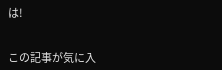は!


この記事が気に入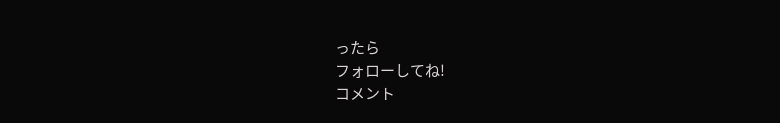ったら
フォローしてね!
コメント